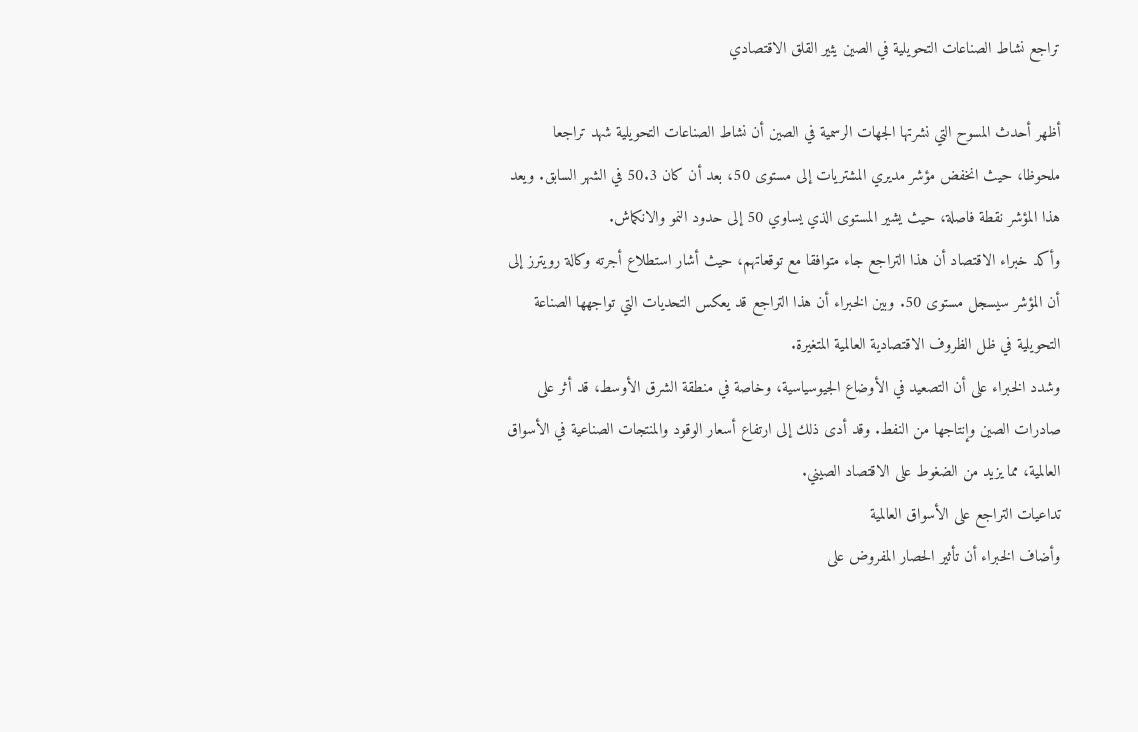تراجع نشاط الصناعات التحويلية في الصين يثير القلق الاقتصادي

أظهر أحدث المسوح التي نشرتها الجهات الرسمية في الصين أن نشاط الصناعات التحويلية شهد تراجعا ملحوظا، حيث انخفض مؤشر مديري المشتريات إلى مستوى 50، بعد أن كان 50.3 في الشهر السابق. ويعد هذا المؤشر نقطة فاصلة، حيث يشير المستوى الذي يساوي 50 إلى حدود النمو والانكماش.
وأكد خبراء الاقتصاد أن هذا التراجع جاء متوافقا مع توقعاتهم، حيث أشار استطلاع أجرته وكالة رويترز إلى أن المؤشر سيسجل مستوى 50. وبين الخبراء أن هذا التراجع قد يعكس التحديات التي تواجهها الصناعة التحويلية في ظل الظروف الاقتصادية العالمية المتغيرة.
وشدد الخبراء على أن التصعيد في الأوضاع الجيوسياسية، وخاصة في منطقة الشرق الأوسط، قد أثر على صادرات الصين وإنتاجها من النفط. وقد أدى ذلك إلى ارتفاع أسعار الوقود والمنتجات الصناعية في الأسواق العالمية، مما يزيد من الضغوط على الاقتصاد الصيني.
تداعيات التراجع على الأسواق العالمية
وأضاف الخبراء أن تأثير الحصار المفروض على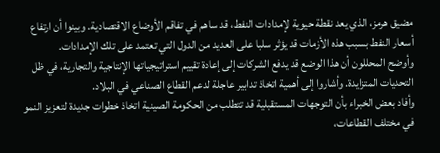مضيق هرمز، الذي يعد نقطة حيوية لإمدادات النفط، قد ساهم في تفاقم الأوضاع الاقتصادية. وبينوا أن ارتفاع أسعار النفط بسبب هذه الأزمات قد يؤثر سلبا على العديد من الدول التي تعتمد على تلك الإمدادات.
وأوضح المحللون أن هذا الوضع قد يدفع الشركات إلى إعادة تقييم استراتيجياتها الإنتاجية والتجارية، في ظل التحديات المتزايدة. وأشاروا إلى أهمية اتخاذ تدابير عاجلة لدعم القطاع الصناعي في البلاد.
وأفاد بعض الخبراء بأن التوجهات المستقبلية قد تتطلب من الحكومة الصينية اتخاذ خطوات جديدة لتعزيز النمو في مختلف القطاعات،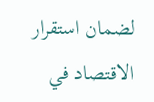لضمان استقرار الاقتصاد في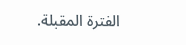الفترة المقبلة.